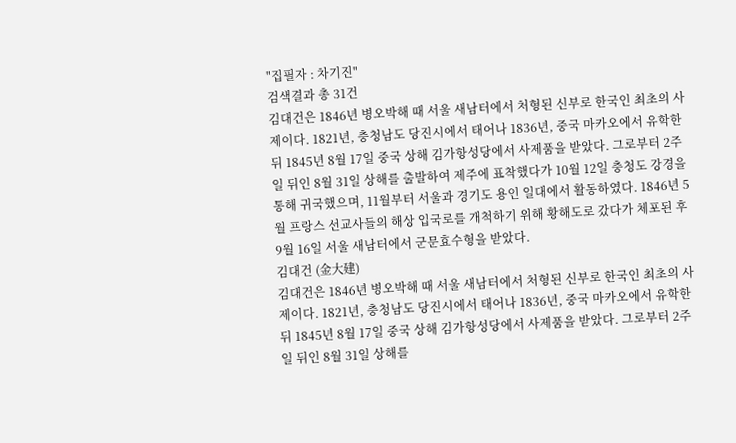"집필자 : 차기진"
검색결과 총 31건
김대건은 1846년 병오박해 때 서울 새남터에서 처형된 신부로 한국인 최초의 사제이다. 1821년, 충청남도 당진시에서 태어나 1836년, 중국 마카오에서 유학한 뒤 1845년 8월 17일 중국 상해 김가항성당에서 사제품을 받았다. 그로부터 2주일 뒤인 8월 31일 상해를 출발하여 제주에 표착했다가 10월 12일 충청도 강경을 통해 귀국했으며, 11월부터 서울과 경기도 용인 일대에서 활동하였다. 1846년 5월 프랑스 선교사들의 해상 입국로를 개척하기 위해 황해도로 갔다가 체포된 후 9월 16일 서울 새남터에서 군문효수형을 받았다.
김대건 (金大建)
김대건은 1846년 병오박해 때 서울 새남터에서 처형된 신부로 한국인 최초의 사제이다. 1821년, 충청남도 당진시에서 태어나 1836년, 중국 마카오에서 유학한 뒤 1845년 8월 17일 중국 상해 김가항성당에서 사제품을 받았다. 그로부터 2주일 뒤인 8월 31일 상해를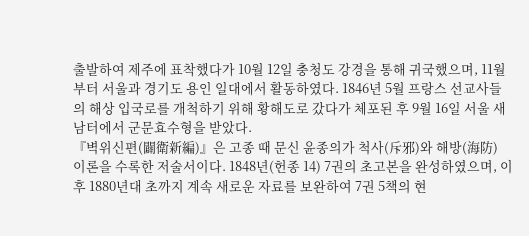출발하여 제주에 표착했다가 10월 12일 충청도 강경을 통해 귀국했으며, 11월부터 서울과 경기도 용인 일대에서 활동하였다. 1846년 5월 프랑스 선교사들의 해상 입국로를 개척하기 위해 황해도로 갔다가 체포된 후 9월 16일 서울 새남터에서 군문효수형을 받았다.
『벽위신편(闢衛新編)』은 고종 때 문신 윤종의가 척사(斥邪)와 해방(海防) 이론을 수록한 저술서이다. 1848년(헌종 14) 7권의 초고본을 완성하였으며, 이후 1880년대 초까지 계속 새로운 자료를 보완하여 7권 5책의 현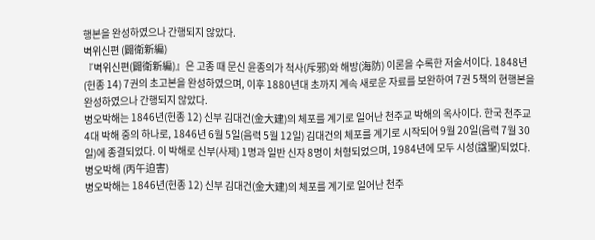행본을 완성하였으나 간행되지 않았다.
벽위신편 (闢衛新編)
『벽위신편(闢衛新編)』은 고종 때 문신 윤종의가 척사(斥邪)와 해방(海防) 이론을 수록한 저술서이다. 1848년(헌종 14) 7권의 초고본을 완성하였으며, 이후 1880년대 초까지 계속 새로운 자료를 보완하여 7권 5책의 현행본을 완성하였으나 간행되지 않았다.
병오박해는 1846년(헌종 12) 신부 김대건(金大建)의 체포를 계기로 일어난 천주교 박해의 옥사이다. 한국 천주교 4대 박해 중의 하나로, 1846년 6월 5일(음력 5월 12일) 김대건의 체포를 계기로 시작되어 9월 20일(음력 7월 30일)에 종결되었다. 이 박해로 신부(사제) 1명과 일반 신자 8명이 처형되었으며, 1984년에 모두 시성(諡聖)되었다.
병오박해 (丙午迫害)
병오박해는 1846년(헌종 12) 신부 김대건(金大建)의 체포를 계기로 일어난 천주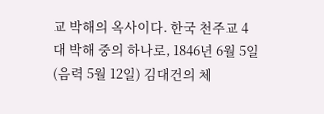교 박해의 옥사이다. 한국 천주교 4대 박해 중의 하나로, 1846년 6월 5일(음력 5월 12일) 김대건의 체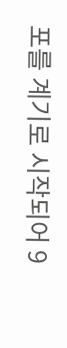포를 계기로 시작되어 9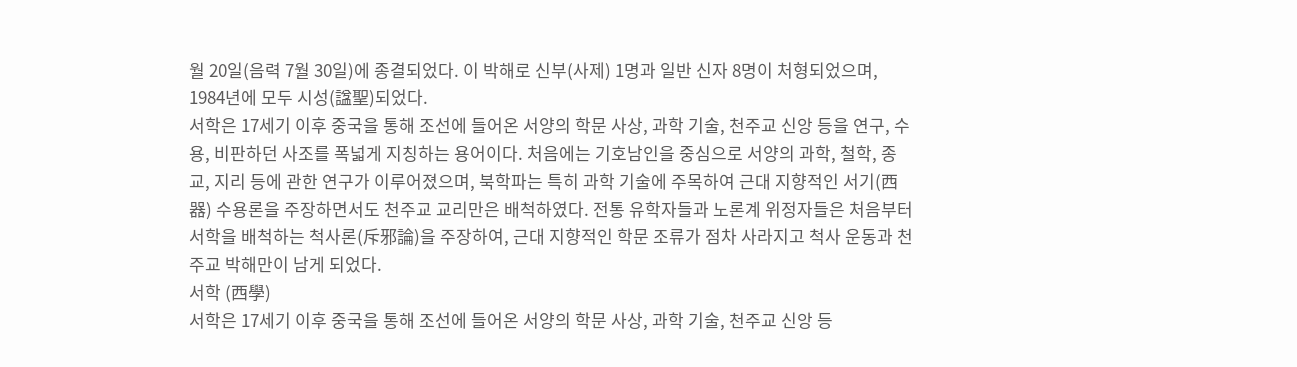월 20일(음력 7월 30일)에 종결되었다. 이 박해로 신부(사제) 1명과 일반 신자 8명이 처형되었으며, 1984년에 모두 시성(諡聖)되었다.
서학은 17세기 이후 중국을 통해 조선에 들어온 서양의 학문 사상, 과학 기술, 천주교 신앙 등을 연구, 수용, 비판하던 사조를 폭넓게 지칭하는 용어이다. 처음에는 기호남인을 중심으로 서양의 과학, 철학, 종교, 지리 등에 관한 연구가 이루어졌으며, 북학파는 특히 과학 기술에 주목하여 근대 지향적인 서기(西器) 수용론을 주장하면서도 천주교 교리만은 배척하였다. 전통 유학자들과 노론계 위정자들은 처음부터 서학을 배척하는 척사론(斥邪論)을 주장하여, 근대 지향적인 학문 조류가 점차 사라지고 척사 운동과 천주교 박해만이 남게 되었다.
서학 (西學)
서학은 17세기 이후 중국을 통해 조선에 들어온 서양의 학문 사상, 과학 기술, 천주교 신앙 등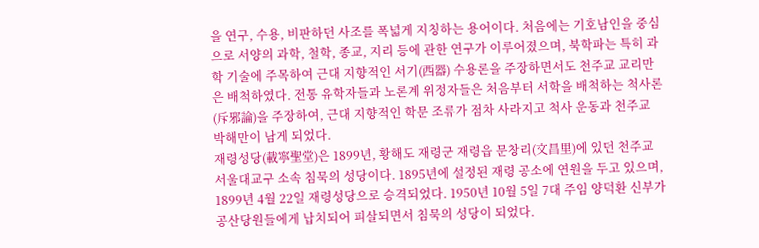을 연구, 수용, 비판하던 사조를 폭넓게 지칭하는 용어이다. 처음에는 기호남인을 중심으로 서양의 과학, 철학, 종교, 지리 등에 관한 연구가 이루어졌으며, 북학파는 특히 과학 기술에 주목하여 근대 지향적인 서기(西器) 수용론을 주장하면서도 천주교 교리만은 배척하였다. 전통 유학자들과 노론계 위정자들은 처음부터 서학을 배척하는 척사론(斥邪論)을 주장하여, 근대 지향적인 학문 조류가 점차 사라지고 척사 운동과 천주교 박해만이 남게 되었다.
재령성당(載寧聖堂)은 1899년, 황해도 재령군 재령읍 문창리(文昌里)에 있던 천주교 서울대교구 소속 침묵의 성당이다. 1895년에 설정된 재령 공소에 연원을 두고 있으며, 1899년 4월 22일 재령성당으로 승격되었다. 1950년 10월 5일 7대 주임 양덕환 신부가 공산당원들에게 납치되어 피살되면서 침묵의 성당이 되었다.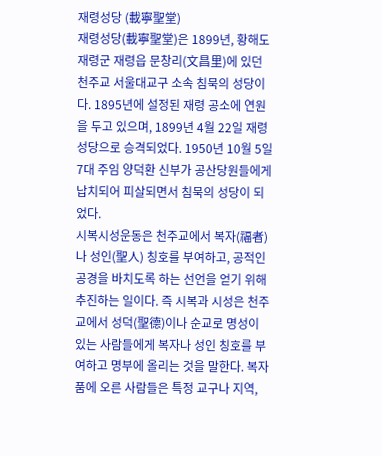재령성당 (載寧聖堂)
재령성당(載寧聖堂)은 1899년, 황해도 재령군 재령읍 문창리(文昌里)에 있던 천주교 서울대교구 소속 침묵의 성당이다. 1895년에 설정된 재령 공소에 연원을 두고 있으며, 1899년 4월 22일 재령성당으로 승격되었다. 1950년 10월 5일 7대 주임 양덕환 신부가 공산당원들에게 납치되어 피살되면서 침묵의 성당이 되었다.
시복시성운동은 천주교에서 복자(福者)나 성인(聖人) 칭호를 부여하고, 공적인 공경을 바치도록 하는 선언을 얻기 위해 추진하는 일이다. 즉 시복과 시성은 천주교에서 성덕(聖德)이나 순교로 명성이 있는 사람들에게 복자나 성인 칭호를 부여하고 명부에 올리는 것을 말한다. 복자품에 오른 사람들은 특정 교구나 지역,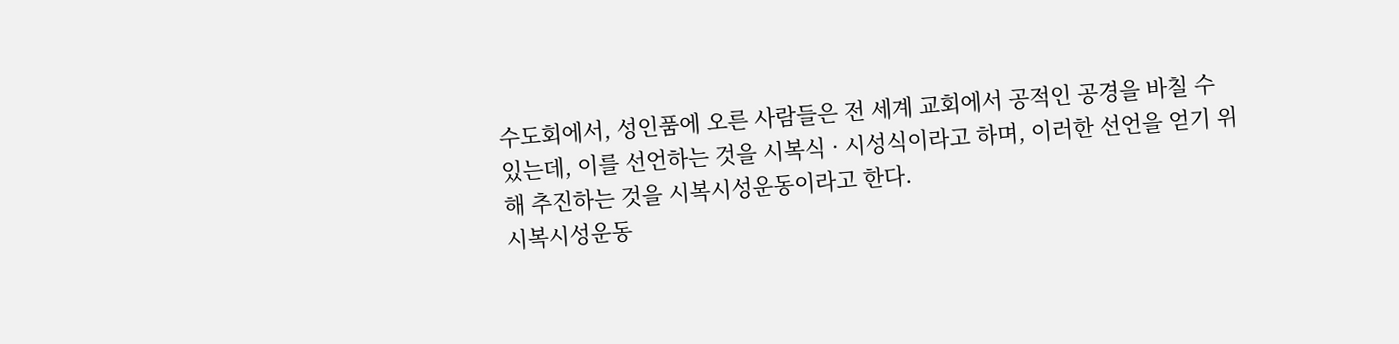수도회에서, 성인품에 오른 사람들은 전 세계 교회에서 공적인 공경을 바칠 수 있는데, 이를 선언하는 것을 시복식 · 시성식이라고 하며, 이러한 선언을 얻기 위해 추진하는 것을 시복시성운동이라고 한다.
시복시성운동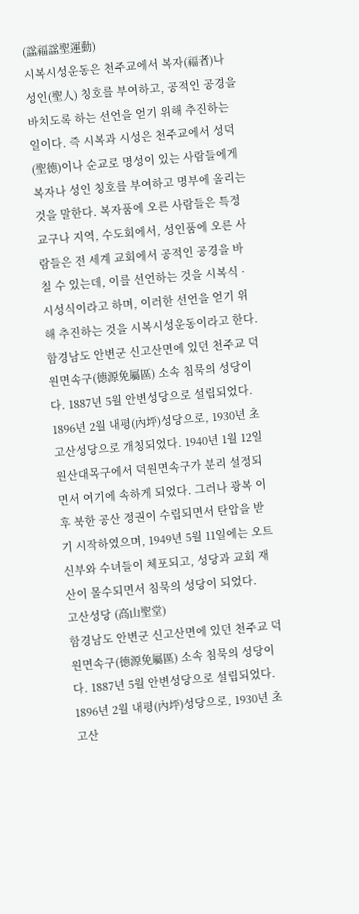(諡福諡聖運動)
시복시성운동은 천주교에서 복자(福者)나 성인(聖人) 칭호를 부여하고, 공적인 공경을 바치도록 하는 선언을 얻기 위해 추진하는 일이다. 즉 시복과 시성은 천주교에서 성덕(聖德)이나 순교로 명성이 있는 사람들에게 복자나 성인 칭호를 부여하고 명부에 올리는 것을 말한다. 복자품에 오른 사람들은 특정 교구나 지역, 수도회에서, 성인품에 오른 사람들은 전 세계 교회에서 공적인 공경을 바칠 수 있는데, 이를 선언하는 것을 시복식 · 시성식이라고 하며, 이러한 선언을 얻기 위해 추진하는 것을 시복시성운동이라고 한다.
함경남도 안변군 신고산면에 있던 천주교 덕원면속구(德源免屬區) 소속 침묵의 성당이다. 1887년 5월 안변성당으로 설립되었다. 1896년 2월 내평(內坪)성당으로, 1930년 초 고산성당으로 개칭되었다. 1940년 1월 12일 원산대목구에서 덕원면속구가 분리 설정되면서 여기에 속하게 되었다. 그러나 광복 이후 북한 공산 정권이 수립되면서 탄압을 받기 시작하였으며, 1949년 5월 11일에는 오트 신부와 수녀들이 체포되고, 성당과 교회 재산이 몰수되면서 침묵의 성당이 되었다.
고산성당 (高山聖堂)
함경남도 안변군 신고산면에 있던 천주교 덕원면속구(德源免屬區) 소속 침묵의 성당이다. 1887년 5월 안변성당으로 설립되었다. 1896년 2월 내평(內坪)성당으로, 1930년 초 고산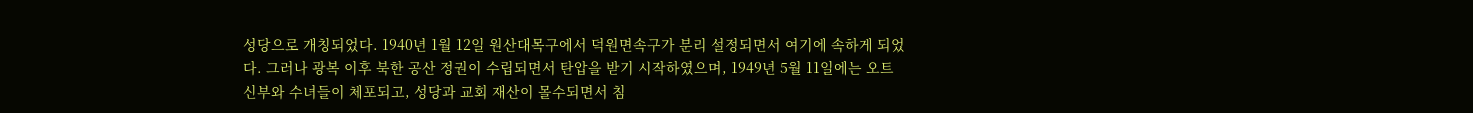성당으로 개칭되었다. 1940년 1월 12일 원산대목구에서 덕원면속구가 분리 설정되면서 여기에 속하게 되었다. 그러나 광복 이후 북한 공산 정권이 수립되면서 탄압을 받기 시작하였으며, 1949년 5월 11일에는 오트 신부와 수녀들이 체포되고, 성당과 교회 재산이 몰수되면서 침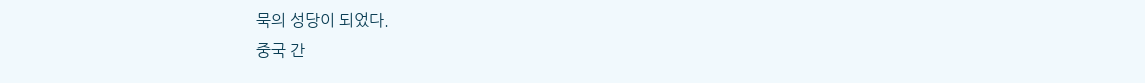묵의 성당이 되었다.
중국 간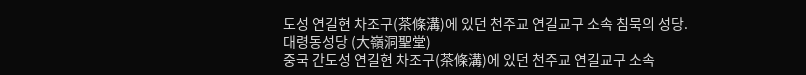도성 연길현 차조구(茶條溝)에 있던 천주교 연길교구 소속 침묵의 성당.
대령동성당 (大嶺洞聖堂)
중국 간도성 연길현 차조구(茶條溝)에 있던 천주교 연길교구 소속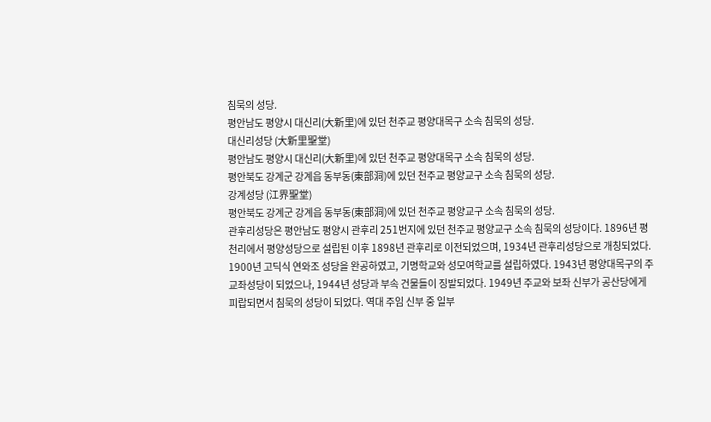침묵의 성당.
평안남도 평양시 대신리(大新里)에 있던 천주교 평양대목구 소속 침묵의 성당.
대신리성당 (大新里聖堂)
평안남도 평양시 대신리(大新里)에 있던 천주교 평양대목구 소속 침묵의 성당.
평안북도 강계군 강계읍 동부동(東部洞)에 있던 천주교 평양교구 소속 침묵의 성당.
강계성당 (江界聖堂)
평안북도 강계군 강계읍 동부동(東部洞)에 있던 천주교 평양교구 소속 침묵의 성당.
관후리성당은 평안남도 평양시 관후리 251번지에 있던 천주교 평양교구 소속 침묵의 성당이다. 1896년 평천리에서 평양성당으로 설립된 이후 1898년 관후리로 이전되었으며, 1934년 관후리성당으로 개칭되었다. 1900년 고딕식 연와조 성당을 완공하였고, 기명학교와 성모여학교를 설립하였다. 1943년 평양대목구의 주교좌성당이 되었으나, 1944년 성당과 부속 건물들이 징발되었다. 1949년 주교와 보좌 신부가 공산당에게 피랍되면서 침묵의 성당이 되었다. 역대 주임 신부 중 일부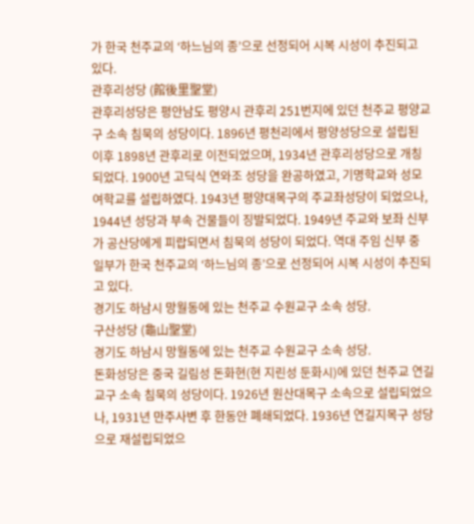가 한국 천주교의 ‘하느님의 종’으로 선정되어 시복 시성이 추진되고 있다.
관후리성당 (館後里聖堂)
관후리성당은 평안남도 평양시 관후리 251번지에 있던 천주교 평양교구 소속 침묵의 성당이다. 1896년 평천리에서 평양성당으로 설립된 이후 1898년 관후리로 이전되었으며, 1934년 관후리성당으로 개칭되었다. 1900년 고딕식 연와조 성당을 완공하였고, 기명학교와 성모여학교를 설립하였다. 1943년 평양대목구의 주교좌성당이 되었으나, 1944년 성당과 부속 건물들이 징발되었다. 1949년 주교와 보좌 신부가 공산당에게 피랍되면서 침묵의 성당이 되었다. 역대 주임 신부 중 일부가 한국 천주교의 ‘하느님의 종’으로 선정되어 시복 시성이 추진되고 있다.
경기도 하남시 망월동에 있는 천주교 수원교구 소속 성당.
구산성당 (龜山聖堂)
경기도 하남시 망월동에 있는 천주교 수원교구 소속 성당.
돈화성당은 중국 길림성 돈화현(현 지린성 둔화시)에 있던 천주교 연길교구 소속 침묵의 성당이다. 1926년 원산대목구 소속으로 설립되었으나, 1931년 만주사변 후 한동안 폐쇄되었다. 1936년 연길지목구 성당으로 재설립되었으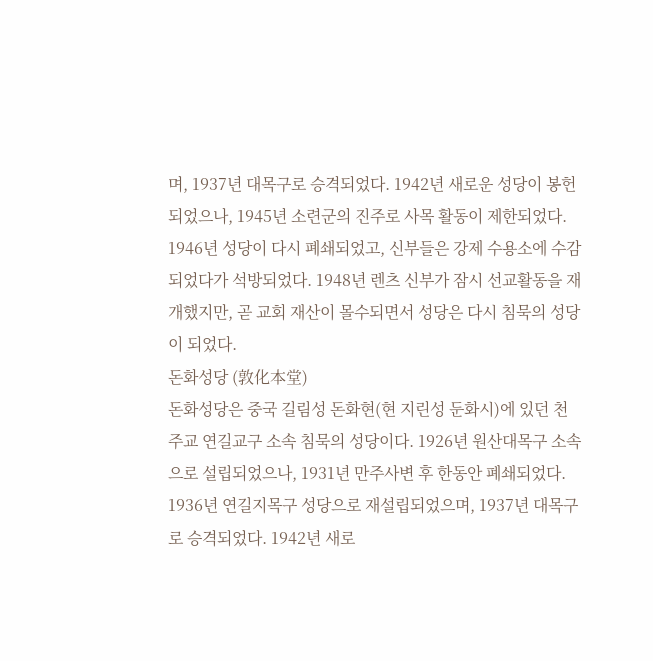며, 1937년 대목구로 승격되었다. 1942년 새로운 성당이 봉헌되었으나, 1945년 소련군의 진주로 사목 활동이 제한되었다. 1946년 성당이 다시 폐쇄되었고, 신부들은 강제 수용소에 수감되었다가 석방되었다. 1948년 렌츠 신부가 잠시 선교활동을 재개했지만, 곧 교회 재산이 몰수되면서 성당은 다시 침묵의 성당이 되었다.
돈화성당 (敦化本堂)
돈화성당은 중국 길림성 돈화현(현 지린성 둔화시)에 있던 천주교 연길교구 소속 침묵의 성당이다. 1926년 원산대목구 소속으로 설립되었으나, 1931년 만주사변 후 한동안 폐쇄되었다. 1936년 연길지목구 성당으로 재설립되었으며, 1937년 대목구로 승격되었다. 1942년 새로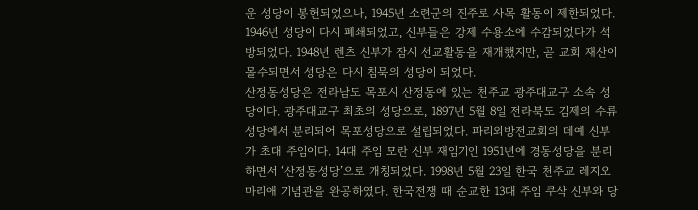운 성당이 봉헌되었으나, 1945년 소련군의 진주로 사목 활동이 제한되었다. 1946년 성당이 다시 폐쇄되었고, 신부들은 강제 수용소에 수감되었다가 석방되었다. 1948년 렌츠 신부가 잠시 선교활동을 재개했지만, 곧 교회 재산이 몰수되면서 성당은 다시 침묵의 성당이 되었다.
산정동성당은 전라남도 목포시 산정동에 있는 천주교 광주대교구 소속 성당이다. 광주대교구 최초의 성당으로, 1897년 5월 8일 전라북도 김제의 수류성당에서 분리되어 목포성당으로 설립되었다. 파리외방전교회의 데예 신부가 초대 주임이다. 14대 주임 모란 신부 재임기인 1951년에 경동성당을 분리하면서 ‘산정동성당’으로 개칭되었다. 1998년 5월 23일 한국 천주교 레지오 마리애 기념관을 완공하였다. 한국전쟁 때 순교한 13대 주임 쿠삭 신부와 당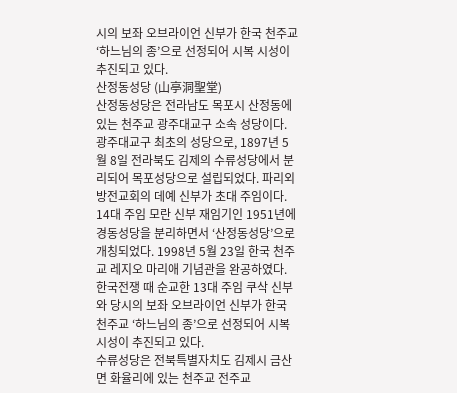시의 보좌 오브라이언 신부가 한국 천주교 ‘하느님의 종’으로 선정되어 시복 시성이 추진되고 있다.
산정동성당 (山亭洞聖堂)
산정동성당은 전라남도 목포시 산정동에 있는 천주교 광주대교구 소속 성당이다. 광주대교구 최초의 성당으로, 1897년 5월 8일 전라북도 김제의 수류성당에서 분리되어 목포성당으로 설립되었다. 파리외방전교회의 데예 신부가 초대 주임이다. 14대 주임 모란 신부 재임기인 1951년에 경동성당을 분리하면서 ‘산정동성당’으로 개칭되었다. 1998년 5월 23일 한국 천주교 레지오 마리애 기념관을 완공하였다. 한국전쟁 때 순교한 13대 주임 쿠삭 신부와 당시의 보좌 오브라이언 신부가 한국 천주교 ‘하느님의 종’으로 선정되어 시복 시성이 추진되고 있다.
수류성당은 전북특별자치도 김제시 금산면 화율리에 있는 천주교 전주교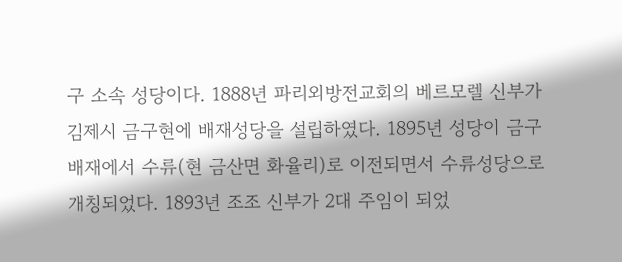구 소속 성당이다. 1888년 파리외방전교회의 베르모렐 신부가 김제시 금구현에 배재성당을 설립하였다. 1895년 성당이 금구 배재에서 수류(현 금산면 화율리)로 이전되면서 수류성당으로 개칭되었다. 1893년 조조 신부가 2대 주임이 되었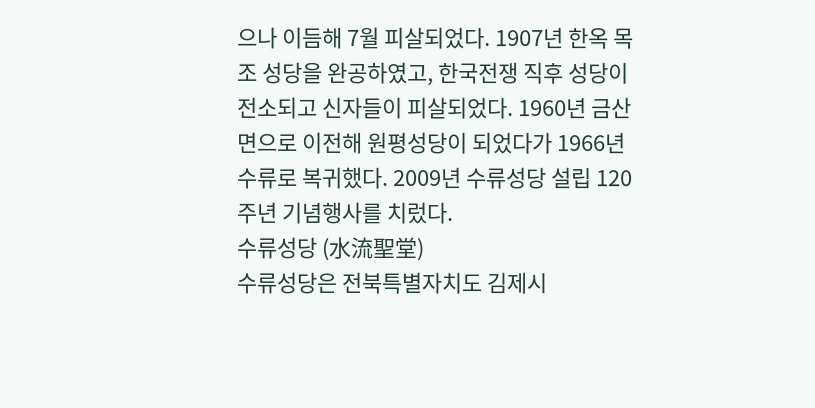으나 이듬해 7월 피살되었다. 1907년 한옥 목조 성당을 완공하였고, 한국전쟁 직후 성당이 전소되고 신자들이 피살되었다. 1960년 금산면으로 이전해 원평성당이 되었다가 1966년 수류로 복귀했다. 2009년 수류성당 설립 120주년 기념행사를 치렀다.
수류성당 (水流聖堂)
수류성당은 전북특별자치도 김제시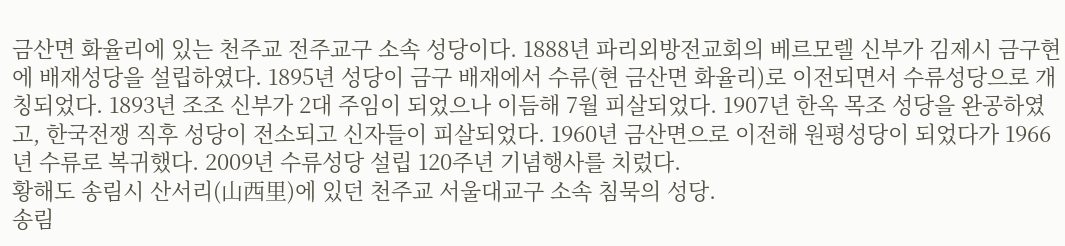금산면 화율리에 있는 천주교 전주교구 소속 성당이다. 1888년 파리외방전교회의 베르모렐 신부가 김제시 금구현에 배재성당을 설립하였다. 1895년 성당이 금구 배재에서 수류(현 금산면 화율리)로 이전되면서 수류성당으로 개칭되었다. 1893년 조조 신부가 2대 주임이 되었으나 이듬해 7월 피살되었다. 1907년 한옥 목조 성당을 완공하였고, 한국전쟁 직후 성당이 전소되고 신자들이 피살되었다. 1960년 금산면으로 이전해 원평성당이 되었다가 1966년 수류로 복귀했다. 2009년 수류성당 설립 120주년 기념행사를 치렀다.
황해도 송림시 산서리(山西里)에 있던 천주교 서울대교구 소속 침묵의 성당.
송림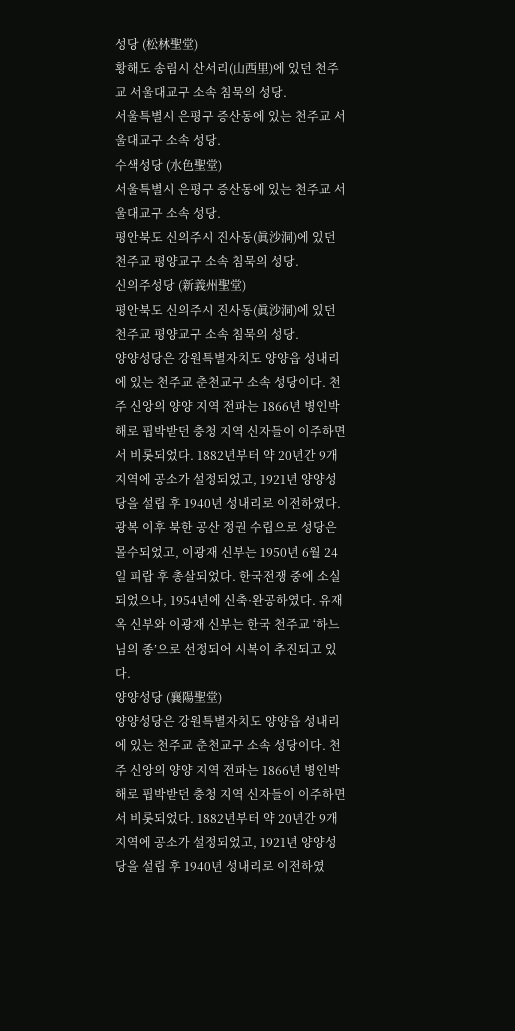성당 (松林聖堂)
황해도 송림시 산서리(山西里)에 있던 천주교 서울대교구 소속 침묵의 성당.
서울특별시 은평구 증산동에 있는 천주교 서울대교구 소속 성당.
수색성당 (水色聖堂)
서울특별시 은평구 증산동에 있는 천주교 서울대교구 소속 성당.
평안북도 신의주시 진사동(眞沙洞)에 있던 천주교 평양교구 소속 침묵의 성당.
신의주성당 (新義州聖堂)
평안북도 신의주시 진사동(眞沙洞)에 있던 천주교 평양교구 소속 침묵의 성당.
양양성당은 강원특별자치도 양양읍 성내리에 있는 천주교 춘천교구 소속 성당이다. 천주 신앙의 양양 지역 전파는 1866년 병인박해로 핍박받던 충청 지역 신자들이 이주하면서 비롯되었다. 1882년부터 약 20년간 9개 지역에 공소가 설정되었고, 1921년 양양성당을 설립 후 1940년 성내리로 이전하였다. 광복 이후 북한 공산 정권 수립으로 성당은 몰수되었고, 이광재 신부는 1950년 6월 24일 피랍 후 총살되었다. 한국전쟁 중에 소실되었으나, 1954년에 신축·완공하였다. 유재옥 신부와 이광재 신부는 한국 천주교 ‘하느님의 종’으로 선정되어 시복이 추진되고 있다.
양양성당 (襄陽聖堂)
양양성당은 강원특별자치도 양양읍 성내리에 있는 천주교 춘천교구 소속 성당이다. 천주 신앙의 양양 지역 전파는 1866년 병인박해로 핍박받던 충청 지역 신자들이 이주하면서 비롯되었다. 1882년부터 약 20년간 9개 지역에 공소가 설정되었고, 1921년 양양성당을 설립 후 1940년 성내리로 이전하였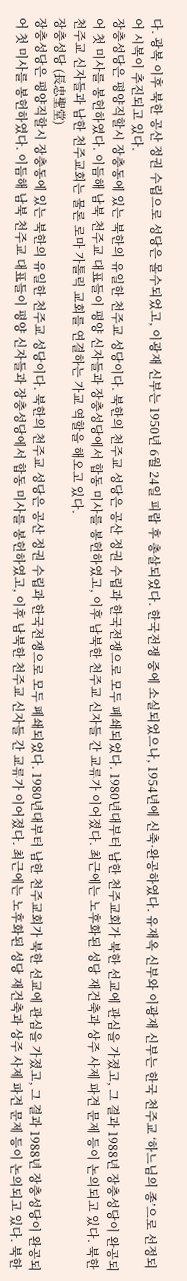다. 광복 이후 북한 공산 정권 수립으로 성당은 몰수되었고, 이광재 신부는 1950년 6월 24일 피랍 후 총살되었다. 한국전쟁 중에 소실되었으나, 1954년에 신축·완공하였다. 유재옥 신부와 이광재 신부는 한국 천주교 ‘하느님의 종’으로 선정되어 시복이 추진되고 있다.
장충성당은 평양직할시 장충동에 있는 북한의 유일한 천주교 성당이다. 북한의 천주교 성당은 공산 정권 수립과 한국전쟁으로 모두 폐쇄되었다. 1980년대부터 남한 천주교회가 북한 선교에 관심을 가졌고, 그 결과 1988년 장충성당이 완공되어 첫 미사를 봉헌하였다. 이듬해 남북 천주교 대표들이 평양 신자들과 장충성당에서 합동 미사를 봉헌하였고, 이후 남북한 천주교 신자들 간 교류가 이어졌다. 최근에는 노후화된 성당 재건축과 상주 사제 파견 문제 등이 논의되고 있다. 북한 천주교 신자들과 남한 천주교회는 물론 로마 가톨릭 교회를 연결하는 가교 역할을 해오고 있다.
장충성당 (長忠聖堂)
장충성당은 평양직할시 장충동에 있는 북한의 유일한 천주교 성당이다. 북한의 천주교 성당은 공산 정권 수립과 한국전쟁으로 모두 폐쇄되었다. 1980년대부터 남한 천주교회가 북한 선교에 관심을 가졌고, 그 결과 1988년 장충성당이 완공되어 첫 미사를 봉헌하였다. 이듬해 남북 천주교 대표들이 평양 신자들과 장충성당에서 합동 미사를 봉헌하였고, 이후 남북한 천주교 신자들 간 교류가 이어졌다. 최근에는 노후화된 성당 재건축과 상주 사제 파견 문제 등이 논의되고 있다. 북한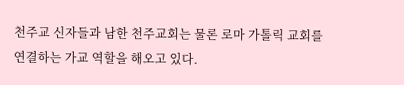천주교 신자들과 남한 천주교회는 물론 로마 가톨릭 교회를 연결하는 가교 역할을 해오고 있다.